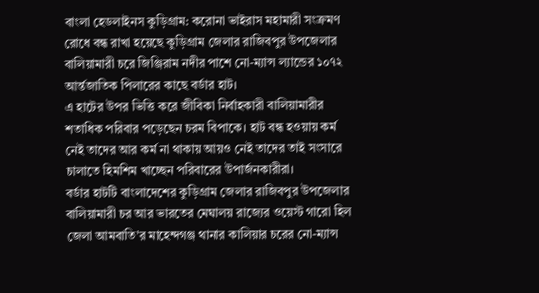বাংলা হেডলাইনস কুড়িগ্রাম: করোনা ভাইরাস মহামারী সংক্রমণ রোধে বন্ধ রাখা হয়েছে কুড়িগ্রাম জেলার রাজিবপুর উপজেলার বালিয়ামারী চরে জিঞ্জিরাম নদীর পাশে নো-ম্যান্স ল্যান্ডের ১০৭২ আর্ন্তজাতিক পিলারের কাছে বর্ডার হাট।
এ হাটের উপর ভিত্তি করে জীবিকা নির্বাহকারী বালিয়ামারীর শতাধিক পরিবার পড়েছেন চরম বিপাকে। হাট বন্ধ হওয়ায় কর্ম নেই তাদের আর কর্ম না থাকায় আয়ও নেই তাদের তাই সংসারে চালাতে হিমশিম খাচ্ছেন পরিবারের উপার্জনকারীরা।
বর্ডার হাটটি বাংলাদেশের কুড়িগ্রাম জেলার রাজিবপুর উপজেলার বালিয়ামারী চর আর ভারতের মেঘালয় রাজ্যের ওয়েস্ট গারো হিল জেলা আমবাতি’র মাহেন্দগঞ্জ থানার কালিয়ার চরের নো-ম্যান্স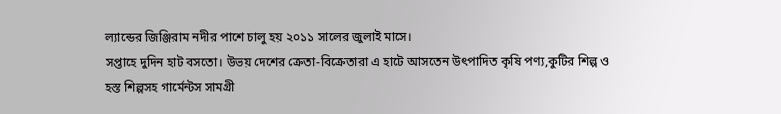ল্যান্ডের জিঞ্জিরাম নদীর পাশে চালু হয় ২০১১ সালের জুলাই মাসে।
সপ্তাহে দুদিন হাট বসতো। উভয় দেশের ক্রেতা-বিক্রেতারা এ হাটে আসতেন উৎপাদিত কৃষি পণ্য,কুটির শিল্প ও হস্ত শিল্পসহ গার্মেন্টস সামগ্রী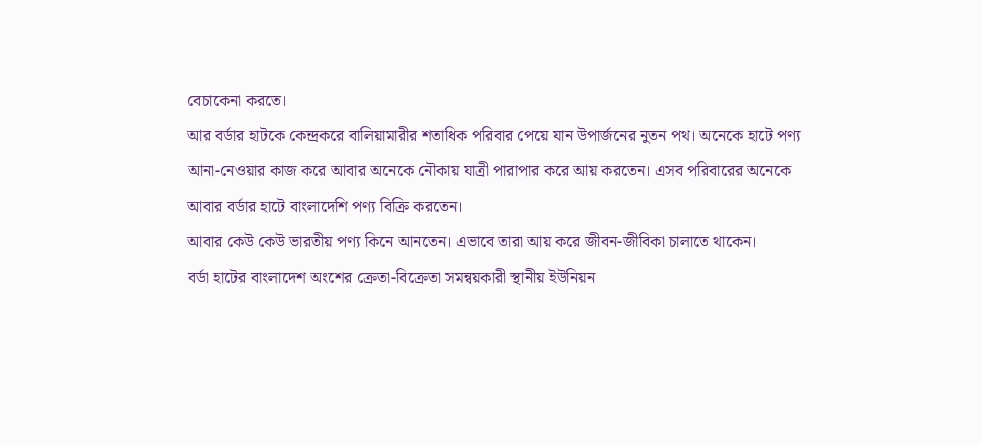বেচাকেনা করতে।
আর বর্ডার হাটকে কেন্দ্রকরে বালিয়ামারীর শতাধিক পরিবার পেয়ে যান উপার্জনের নুতন পথ। অনেকে হাটে পণ্য আনা-নেওয়ার কাজ করে আবার অনেকে নৌকায় যাত্রী পারাপার করে আয় করতেন। এসব পরিবারের অনেকে আবার বর্ডার হাটে বাংলাদেশি পণ্য বিক্রি করতেন।
আবার কেউ কেউ ভারতীয় পণ্য কিনে আনতেন। এভাবে তারা আয় করে জীবন-জীবিকা চালাতে থাকেন।
বর্ডা হাটের বাংলাদেশ অংশের ক্রেতা-বিক্রেতা সমন্বয়কারী স্থানীয় ইউনিয়ন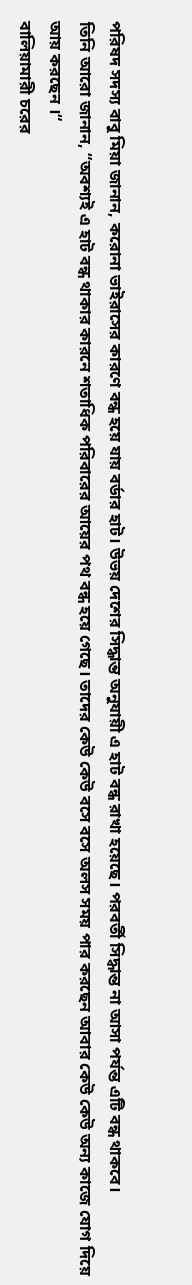পরিষদ সদস্য বাবু মিয়া জানান, করোনা ভাইরাসের কারণে বন্ধ হয়ে যায় বর্ডার হাট। উভয় দেশের সিদ্ধান্ত অনুযায়ী এ হাট বন্ধ রাখা হয়েছে। পরবর্তী সিদ্ধান্ত না আসা পর্যন্ত এটি বন্ধ থাকবে।
তিনি আরো জানান, “অবশ্যই এ হাট বন্ধ থাকার কারনে শতাধিক পরিবারের আয়ের পথ বন্ধ হয়ে গেছে। তাদের কেউ কেউ বসে বসে অলস সময় পার করছেন আবার কেউ কেউ অন্য কাজে যোগ দিয়ে আয় করছেন ।“
বালিয়ামারী চরের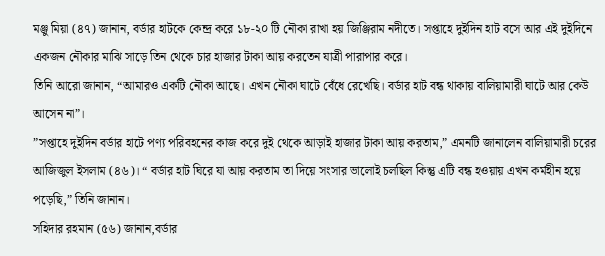মঞ্জু মিয়া (৪৭) জানান, বর্ডার হাটকে কেন্দ্র করে ১৮-২০ টি নৌকা রাখা হয় জিঞ্জিরাম নদীতে। সপ্তাহে দুইদিন হাট বসে আর এই দুইদিনে একজন নৌকার মাঝি সাড়ে তিন থেকে চার হাজার টাকা আয় করতেন যাত্রী পারাপার করে।
তিনি আরো জানান, “আমারও একটি নৌকা আছে। এখন নৌকা ঘাটে বেঁধে রেখেছি। বর্ডার হাট বন্ধ থাকায় বালিয়ামারী ঘাটে আর কেউ আসেন না”।
”সপ্তাহে দুইদিন বর্ডার হাটে পণ্য পরিবহনের কাজ করে দুই থেকে আড়াই হাজার টাকা আয় করতাম,” এমনটি জানালেন বালিয়ামারী চরের আজিজুল ইসলাম (৪৬)। “ বর্ডার হাট ঘিরে যা আয় করতাম তা দিয়ে সংসার ভালোই চলছিল কিন্তু এটি বন্ধ হওয়ায় এখন কর্মহীন হয়ে পড়েছি,” তিনি জানান।
সহিদার রহমান (৫৬) জানান,বর্ডার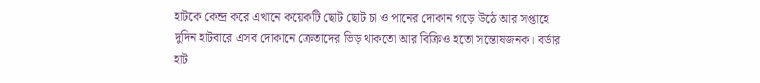হাটকে কেন্দ্র করে এখানে কয়েকটি ছোট ছোট চা ও পানের দোকান গড়ে উঠে আর সপ্তাহে দুদিন হাটবারে এসব দোকানে ক্রেতাদের ভিড় থাকতো আর বিক্রিও হতো সন্তোষজনক। বর্ডার হাট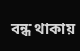বন্ধ থাকায়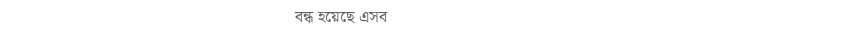বন্ধ হয়েছে এসব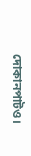দোকানপাটও।